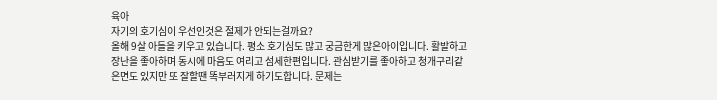육아
자기의 호기심이 우선인것은 절제가 안되는걸까요?
올해 9살 아들을 키우고 있습니다. 평소 호기심도 많고 궁금한게 많은아이입니다. 활발하고 장난을 좋아하며 동시에 마음도 여리고 섬세한편입니다. 관심받기를 좋아하고 청개구리같은면도 있지만 또 잘할땐 똑부러지게 하기도합니다. 문제는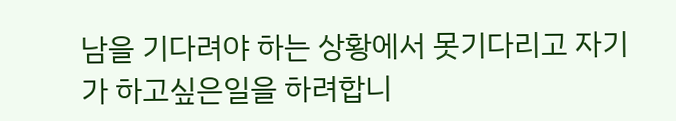남을 기다려야 하는 상황에서 못기다리고 자기가 하고싶은일을 하려합니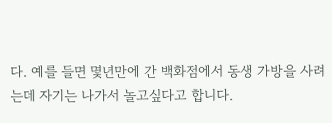다. 예를 들면 몇년만에 간 백화점에서 동생 가방을 사려는데 자기는 나가서 놀고싶다고 합니다.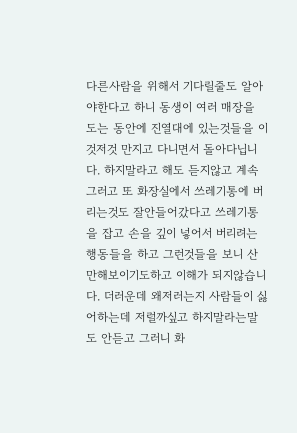다른사람을 위해서 기다릴줄도 알아야한다고 하니 동생이 여러 매장을 도는 동안에 진열대에 있는것들을 이것저것 만지고 다니면서 돌아다닙니다. 하지말라고 해도 듣지않고 계속그러고 또 화장실에서 쓰레기통에 버리는것도 잘안들어갔다고 쓰레기통을 잡고 손을 깊이 넣어서 버리려는 행동들을 하고 그런것들을 보니 산만해보이기도하고 이해가 되지않습니다. 더러운데 왜저러는지 사람들이 싫어하는데 저럴까싶고 하지말라는말도 안듣고 그러니 화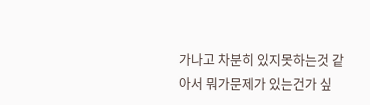가나고 차분히 있지못하는것 같아서 뭐가문제가 있는건가 싶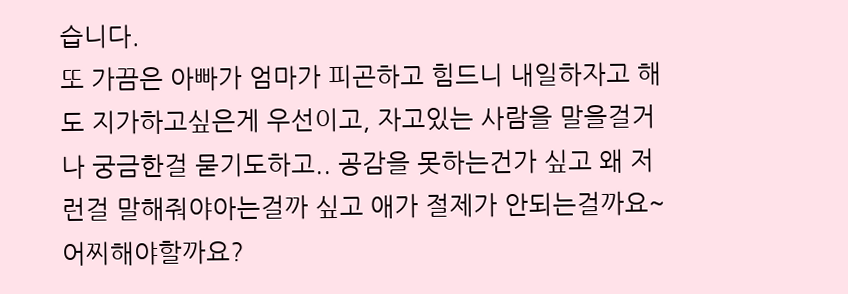습니다.
또 가끔은 아빠가 엄마가 피곤하고 힘드니 내일하자고 해도 지가하고싶은게 우선이고, 자고있는 사람을 말을걸거나 궁금한걸 묻기도하고.. 공감을 못하는건가 싶고 왜 저런걸 말해줘야아는걸까 싶고 애가 절제가 안되는걸까요~ 어찌해야할까요?